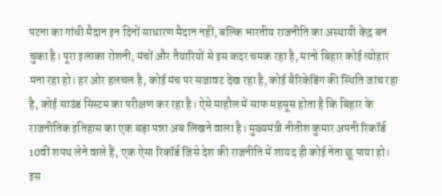पटना का गांधी मैदान इन दिनों साधारण मैदान नहीं, बल्कि भारतीय राजनीति का अस्थायी केंद्र बन चुका है। पूरा इलाका रोशनी, मंचों और तैयारियों से इस कदर चमक रहा है, मानो बिहार कोई त्योहार मना रहा हो। हर ओर हलचल है, कोई मंच पर सजावट देख रहा है, कोई बैरिकेडिंग की स्थिति जांच रहा है, कोई साउंड सिस्टम का परीक्षण कर रहा है। ऐसे माहौल में साफ महसूस होता है कि बिहार के राजनीतिक इतिहास का एक बड़ा पन्ना अब लिखने वाला है। मुख्यमंत्री नीतीश कुमार अपनी रिकॉर्ड 10वीं शपथ लेने वाले हैं, एक ऐसा रिकॉर्ड जिसे देश की राजनीति में शायद ही कोई नेता छू पाया हो। इस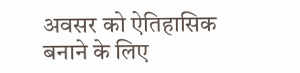अवसर को ऐतिहासिक बनाने के लिए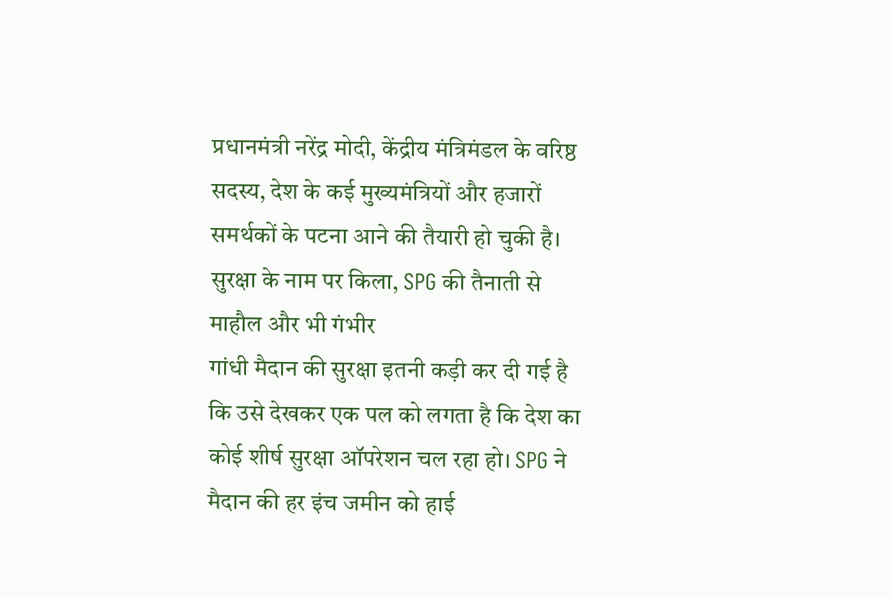प्रधानमंत्री नरेंद्र मोदी, केंद्रीय मंत्रिमंडल के वरिष्ठ सदस्य, देश के कई मुख्यमंत्रियों और हजारों समर्थकों के पटना आने की तैयारी हो चुकी है।
सुरक्षा के नाम पर किला, SPG की तैनाती से माहौल और भी गंभीर
गांधी मैदान की सुरक्षा इतनी कड़ी कर दी गई है कि उसे देखकर एक पल को लगता है कि देश का कोई शीर्ष सुरक्षा ऑपरेशन चल रहा हो। SPG ने मैदान की हर इंच जमीन को हाई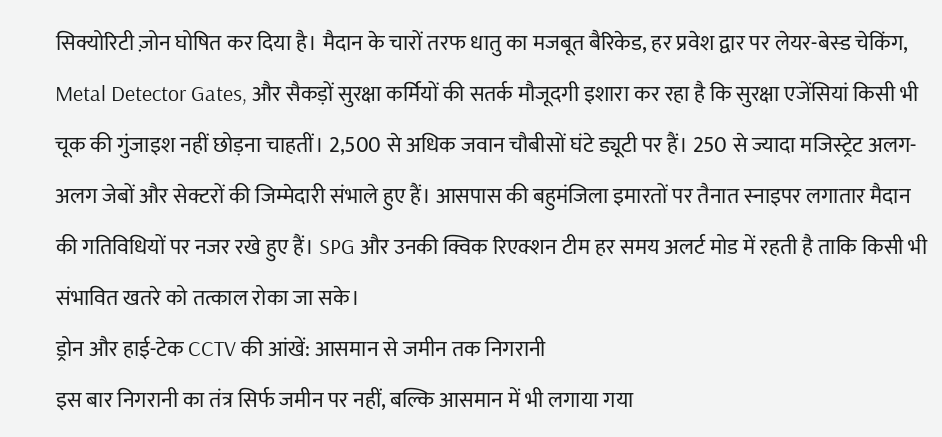सिक्योरिटी ज़ोन घोषित कर दिया है। मैदान के चारों तरफ धातु का मजबूत बैरिकेड, हर प्रवेश द्वार पर लेयर-बेस्ड चेकिंग, Metal Detector Gates, और सैकड़ों सुरक्षा कर्मियों की सतर्क मौजूदगी इशारा कर रहा है कि सुरक्षा एजेंसियां किसी भी चूक की गुंजाइश नहीं छोड़ना चाहतीं। 2,500 से अधिक जवान चौबीसों घंटे ड्यूटी पर हैं। 250 से ज्यादा मजिस्ट्रेट अलग-अलग जेबों और सेक्टरों की जिम्मेदारी संभाले हुए हैं। आसपास की बहुमंजिला इमारतों पर तैनात स्नाइपर लगातार मैदान की गतिविधियों पर नजर रखे हुए हैं। SPG और उनकी क्विक रिएक्शन टीम हर समय अलर्ट मोड में रहती है ताकि किसी भी संभावित खतरे को तत्काल रोका जा सके।
ड्रोन और हाई-टेक CCTV की आंखें: आसमान से जमीन तक निगरानी
इस बार निगरानी का तंत्र सिर्फ जमीन पर नहीं, बल्कि आसमान में भी लगाया गया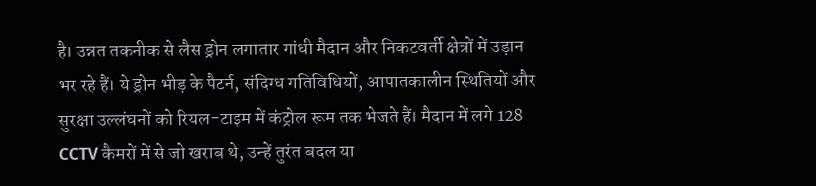है। उन्नत तकनीक से लैस ड्रोन लगातार गांधी मैदान और निकटवर्ती क्षेत्रों में उड़ान भर रहे हैं। ये ड्रोन भीड़ के पैटर्न, संदिग्ध गतिविधियों, आपातकालीन स्थितियों और सुरक्षा उल्लंघनों को रियल-टाइम में कंट्रोल रूम तक भेजते हैं। मैदान में लगे 128 CCTV कैमरों में से जो खराब थे, उन्हें तुरंत बदल या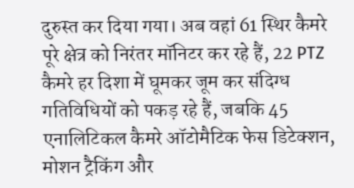दुरुस्त कर दिया गया। अब वहां 61 स्थिर कैमरे पूरे क्षेत्र को निरंतर मॉनिटर कर रहे हैं, 22 PTZ कैमरे हर दिशा में घूमकर जूम कर संदिग्ध गतिविधियों को पकड़ रहे हैं, जबकि 45 एनालिटिकल कैमरे ऑटोमैटिक फेस डिटेक्शन, मोशन ट्रैकिंग और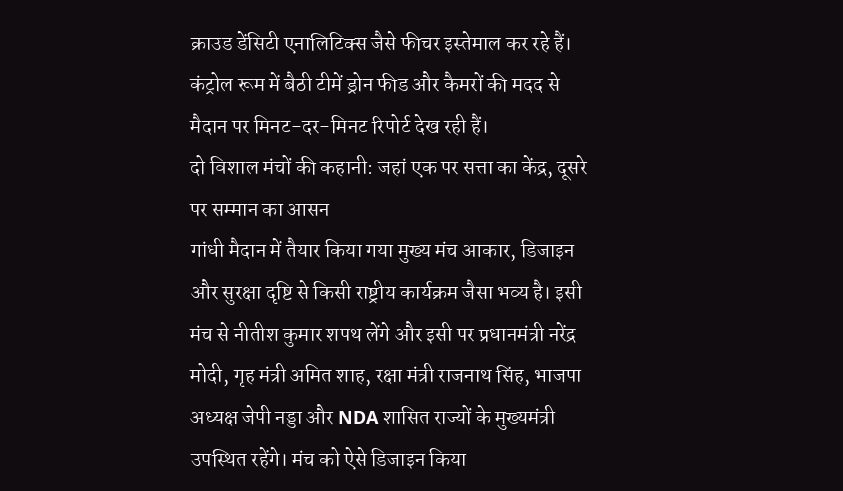क्राउड डेंसिटी एनालिटिक्स जैसे फीचर इस्तेमाल कर रहे हैं। कंट्रोल रूम में बैठी टीमें ड्रोन फीड और कैमरों की मदद से मैदान पर मिनट-दर-मिनट रिपोर्ट देख रही हैं।
दो विशाल मंचों की कहानी: जहां एक पर सत्ता का केंद्र, दूसरे पर सम्मान का आसन
गांधी मैदान में तैयार किया गया मुख्य मंच आकार, डिजाइन और सुरक्षा दृष्टि से किसी राष्ट्रीय कार्यक्रम जैसा भव्य है। इसी मंच से नीतीश कुमार शपथ लेंगे और इसी पर प्रधानमंत्री नरेंद्र मोदी, गृह मंत्री अमित शाह, रक्षा मंत्री राजनाथ सिंह, भाजपा अध्यक्ष जेपी नड्डा और NDA शासित राज्यों के मुख्यमंत्री उपस्थित रहेंगे। मंच को ऐसे डिजाइन किया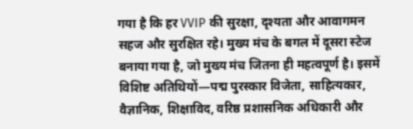गया है कि हर VVIP की सुरक्षा, दृश्यता और आवागमन सहज और सुरक्षित रहे। मुख्य मंच के बगल में दूसरा स्टेज बनाया गया है, जो मुख्य मंच जितना ही महत्वपूर्ण है। इसमें विशिष्ट अतिथियों—पद्म पुरस्कार विजेता, साहित्यकार, वैज्ञानिक, शिक्षाविद, वरिष्ठ प्रशासनिक अधिकारी और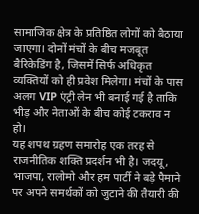सामाजिक क्षेत्र के प्रतिष्ठित लोगों को बैठाया जाएगा। दोनों मंचों के बीच मजबूत बैरिकेडिंग है, जिसमें सिर्फ अधिकृत व्यक्तियों को ही प्रवेश मिलेगा। मंचों के पास अलग VIP एंट्री लेन भी बनाई गई है ताकि भीड़ और नेताओं के बीच कोई टकराव न हो।
यह शपथ ग्रहण समारोह एक तरह से राजनीतिक शक्ति प्रदर्शन भी है। जदयू, भाजपा, रालोमो और हम पार्टी ने बड़े पैमाने पर अपने समर्थकों को जुटाने की तैयारी की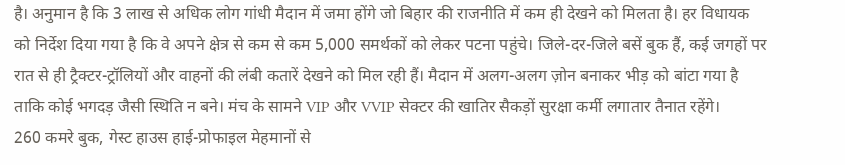है। अनुमान है कि 3 लाख से अधिक लोग गांधी मैदान में जमा होंगे जो बिहार की राजनीति में कम ही देखने को मिलता है। हर विधायक को निर्देश दिया गया है कि वे अपने क्षेत्र से कम से कम 5,000 समर्थकों को लेकर पटना पहुंचे। जिले-दर-जिले बसें बुक हैं, कई जगहों पर रात से ही ट्रैक्टर-ट्रॉलियों और वाहनों की लंबी कतारें देखने को मिल रही हैं। मैदान में अलग-अलग ज़ोन बनाकर भीड़ को बांटा गया है ताकि कोई भगदड़ जैसी स्थिति न बने। मंच के सामने VIP और VVIP सेक्टर की खातिर सैकड़ों सुरक्षा कर्मी लगातार तैनात रहेंगे।
260 कमरे बुक, गेस्ट हाउस हाई-प्रोफाइल मेहमानों से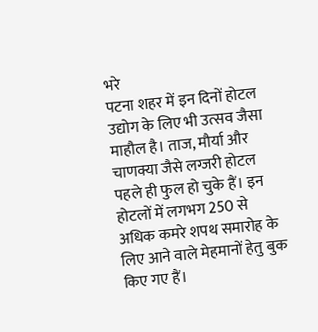भरे
पटना शहर में इन दिनों होटल उद्योग के लिए भी उत्सव जैसा माहौल है। ताज, मौर्या और चाणक्या जैसे लग्जरी होटल पहले ही फुल हो चुके हैं। इन होटलों में लगभग 250 से अधिक कमरे शपथ समारोह के लिए आने वाले मेहमानों हेतु बुक किए गए हैं।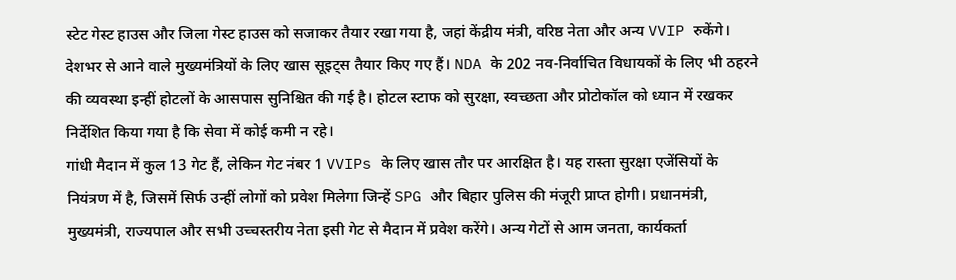स्टेट गेस्ट हाउस और जिला गेस्ट हाउस को सजाकर तैयार रखा गया है, जहां केंद्रीय मंत्री, वरिष्ठ नेता और अन्य VVIP रुकेंगे। देशभर से आने वाले मुख्यमंत्रियों के लिए खास सूइट्स तैयार किए गए हैं। NDA के 202 नव-निर्वाचित विधायकों के लिए भी ठहरने की व्यवस्था इन्हीं होटलों के आसपास सुनिश्चित की गई है। होटल स्टाफ को सुरक्षा, स्वच्छता और प्रोटोकॉल को ध्यान में रखकर निर्देशित किया गया है कि सेवा में कोई कमी न रहे।
गांधी मैदान में कुल 13 गेट हैं, लेकिन गेट नंबर 1 VVIPs के लिए खास तौर पर आरक्षित है। यह रास्ता सुरक्षा एजेंसियों के नियंत्रण में है, जिसमें सिर्फ उन्हीं लोगों को प्रवेश मिलेगा जिन्हें SPG और बिहार पुलिस की मंजूरी प्राप्त होगी। प्रधानमंत्री, मुख्यमंत्री, राज्यपाल और सभी उच्चस्तरीय नेता इसी गेट से मैदान में प्रवेश करेंगे। अन्य गेटों से आम जनता, कार्यकर्ता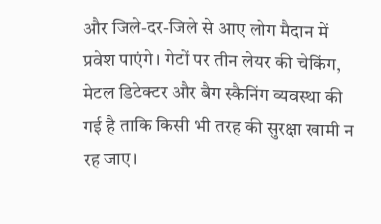और जिले-दर-जिले से आए लोग मैदान में प्रवेश पाएंगे। गेटों पर तीन लेयर की चेकिंग, मेटल डिटेक्टर और बैग स्कैनिंग व्यवस्था की गई है ताकि किसी भी तरह की सुरक्षा खामी न रह जाए।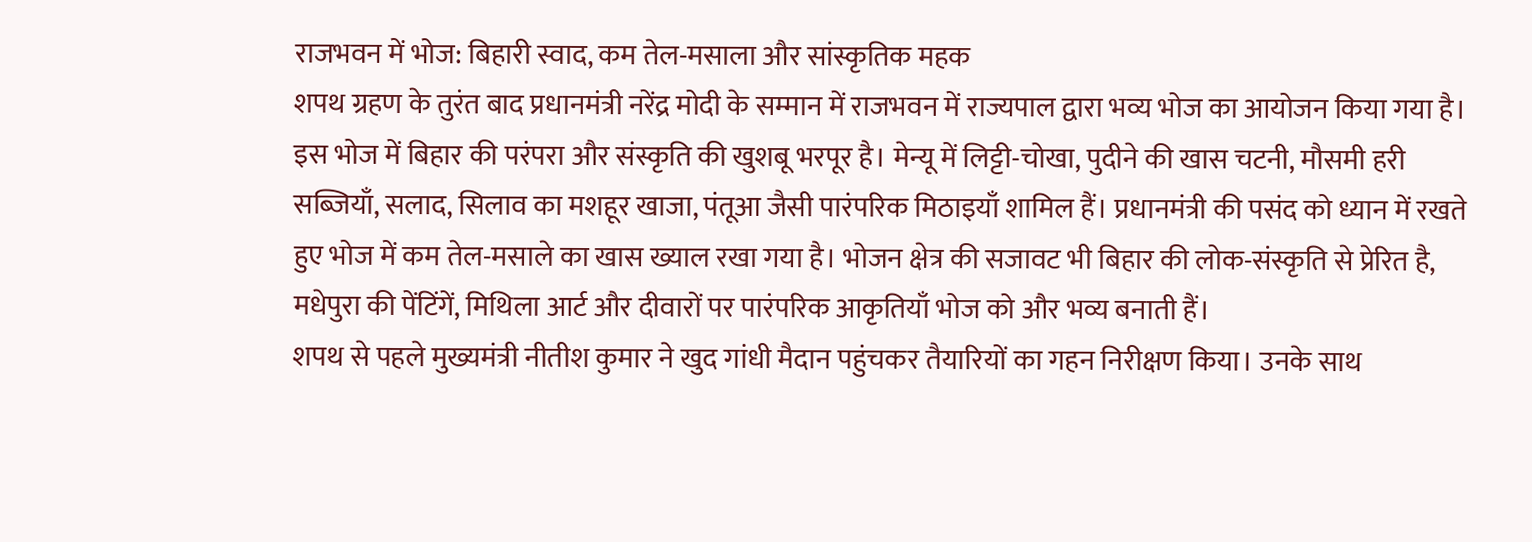राजभवन में भोज: बिहारी स्वाद, कम तेल-मसाला और सांस्कृतिक महक
शपथ ग्रहण के तुरंत बाद प्रधानमंत्री नरेंद्र मोदी के सम्मान में राजभवन में राज्यपाल द्वारा भव्य भोज का आयोजन किया गया है। इस भोज में बिहार की परंपरा और संस्कृति की खुशबू भरपूर है। मेन्यू में लिट्टी-चोखा, पुदीने की खास चटनी, मौसमी हरी सब्जियाँ, सलाद, सिलाव का मशहूर खाजा, पंतूआ जैसी पारंपरिक मिठाइयाँ शामिल हैं। प्रधानमंत्री की पसंद को ध्यान में रखते हुए भोज में कम तेल-मसाले का खास ख्याल रखा गया है। भोजन क्षेत्र की सजावट भी बिहार की लोक-संस्कृति से प्रेरित है, मधेपुरा की पेंटिंगें, मिथिला आर्ट और दीवारों पर पारंपरिक आकृतियाँ भोज को और भव्य बनाती हैं।
शपथ से पहले मुख्यमंत्री नीतीश कुमार ने खुद गांधी मैदान पहुंचकर तैयारियों का गहन निरीक्षण किया। उनके साथ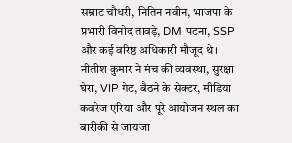सम्राट चौधरी, नितिन नवीन, भाजपा के प्रभारी विनोद तावड़े, DM पटना, SSP और कई वरिष्ठ अधिकारी मौजूद थे। नीतीश कुमार ने मंच की व्यवस्था, सुरक्षा घेरा, VIP गेट, बैठने के सेक्टर, मीडिया कवरेज एरिया और पूरे आयोजन स्थल का बारीकी से जायजा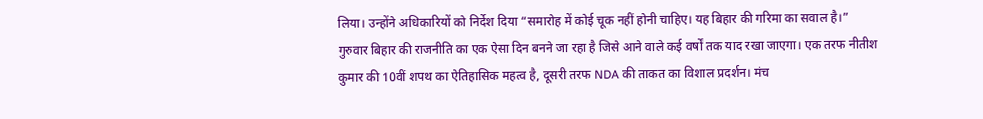लिया। उन्होंने अधिकारियों को निर्देश दिया “समारोह में कोई चूक नहीं होनी चाहिए। यह बिहार की गरिमा का सवाल है।”
गुरुवार बिहार की राजनीति का एक ऐसा दिन बनने जा रहा है जिसे आने वाले कई वर्षों तक याद रखा जाएगा। एक तरफ नीतीश कुमार की 10वीं शपथ का ऐतिहासिक महत्व है, दूसरी तरफ NDA की ताकत का विशाल प्रदर्शन। मंच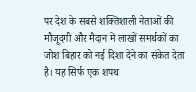पर देश के सबसे शक्तिशाली नेताओं की मौजूदगी और मैदान में लाखों समर्थकों का जोश बिहार को नई दिशा देने का संकेत देता है। यह सिर्फ एक शपथ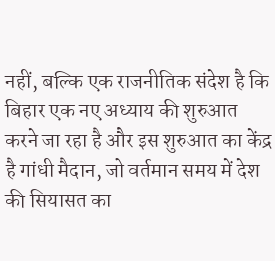नहीं, बल्कि एक राजनीतिक संदेश है कि बिहार एक नए अध्याय की शुरुआत करने जा रहा है और इस शुरुआत का केंद्र है गांधी मैदान, जो वर्तमान समय में देश की सियासत का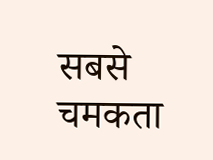सबसे चमकता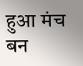हुआ मंच बन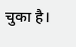चुका है।